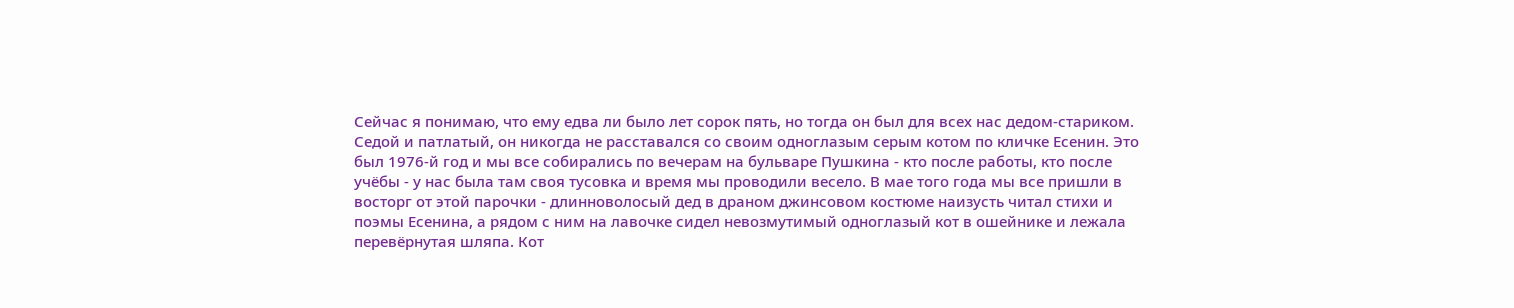Сейчас я понимаю, что ему едва ли было лет сорок пять, но тогда он был для всех нас дедом-стариком.
Седой и патлатый, он никогда не расставался со своим одноглазым серым котом по кличке Есенин. Это был 1976-й год и мы все собирались по вечерам на бульваре Пушкина - кто после работы, кто после учёбы - у нас была там своя тусовка и время мы проводили весело. В мае того года мы все пришли в восторг от этой парочки - длинноволосый дед в драном джинсовом костюме наизусть читал стихи и поэмы Есенина, а рядом с ним на лавочке сидел невозмутимый одноглазый кот в ошейнике и лежала перевёрнутая шляпа. Кот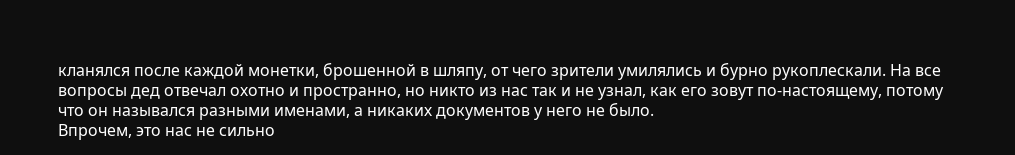кланялся после каждой монетки, брошенной в шляпу, от чего зрители умилялись и бурно рукоплескали. На все вопросы дед отвечал охотно и пространно, но никто из нас так и не узнал, как его зовут по-настоящему, потому что он назывался разными именами, а никаких документов у него не было.
Впрочем, это нас не сильно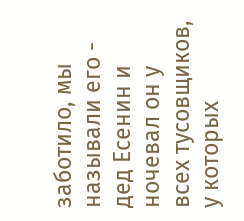заботило, мы называли его - дед Есенин и ночевал он у всех тусовщиков, у которых